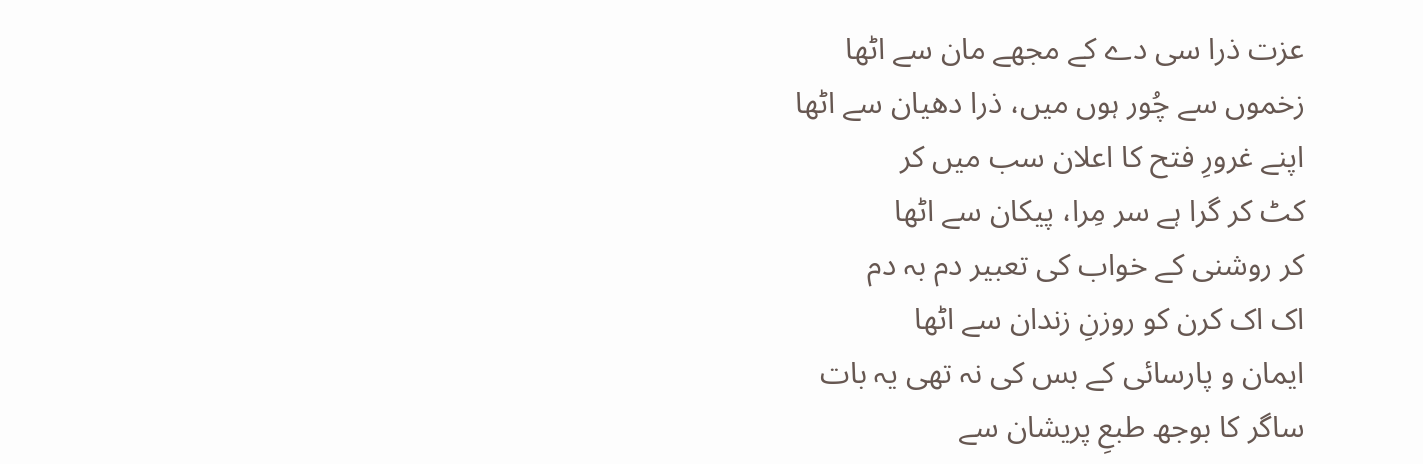عزت ذرا سی دے کے مجھے مان سے اٹھا
زخموں سے چُور ہوں میں، ذرا دھیان سے اٹھا
اپنے غرورِ فتح کا اعلان سب میں کر
کٹ کر گرا ہے سر مِرا، پیکان سے اٹھا
کر روشنی کے خواب کی تعبیر دم بہ دم
اک اک کرن کو روزنِ زندان سے اٹھا
ایمان و پارسائی کے بس کی نہ تھی یہ بات
ساگر کا بوجھ طبعِ پریشان سے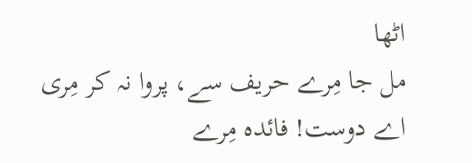اٹھا
مل جا مِرے حریف سے، پروا نہ کر مِری
اے دوست! فائدہ مِرے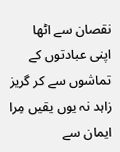نقصان سے اٹھا
اپنی عبادتوں کے تماشوں سے کر گریز
زاہد نہ یوں یقیں مِرا ایمان سے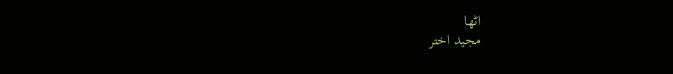اٹھا
مجید اختر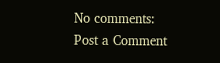No comments:
Post a Comment